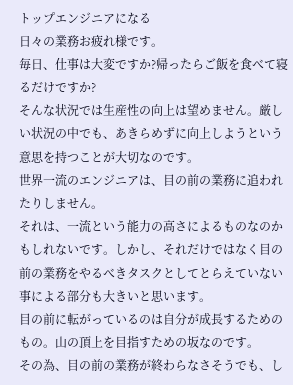トップエンジニアになる
日々の業務お疲れ様です。
毎日、仕事は大変ですか?帰ったらご飯を食べて寝るだけですか?
そんな状況では生産性の向上は望めません。厳しい状況の中でも、あきらめずに向上しようという意思を持つことが大切なのです。
世界一流のエンジニアは、目の前の業務に追われたりしません。
それは、一流という能力の高さによるものなのかもしれないです。しかし、それだけではなく目の前の業務をやるべきタスクとしてとらえていない事による部分も大きいと思います。
目の前に転がっているのは自分が成長するためのもの。山の頂上を目指すための坂なのです。
その為、目の前の業務が終わらなさそうでも、し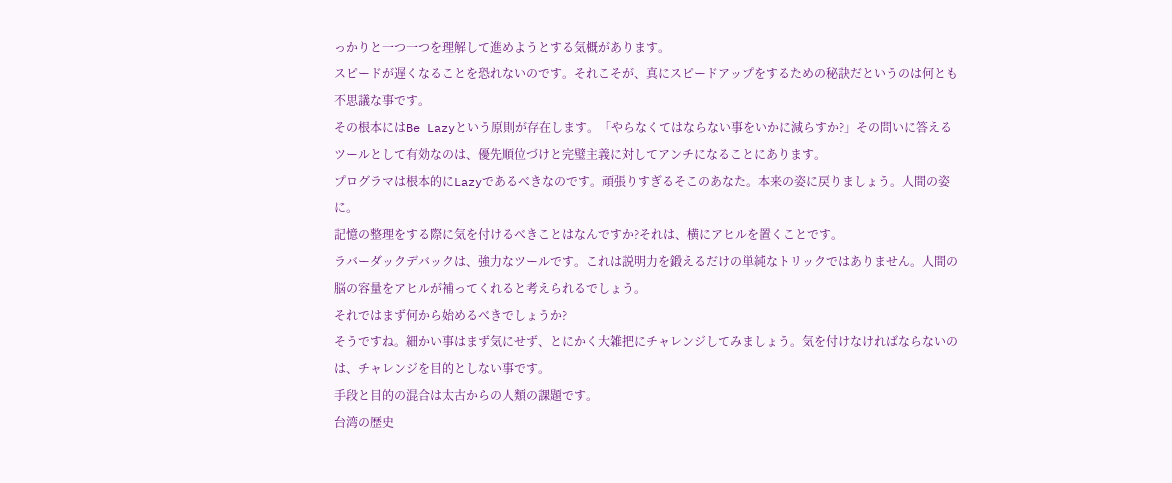っかりと一つ一つを理解して進めようとする気概があります。
スピードが遅くなることを恐れないのです。それこそが、真にスピードアップをするための秘訣だというのは何とも不思議な事です。
その根本にはBe Lazyという原則が存在します。「やらなくてはならない事をいかに減らすか?」その問いに答えるツールとして有効なのは、優先順位づけと完璧主義に対してアンチになることにあります。
プログラマは根本的にLazyであるべきなのです。頑張りすぎるそこのあなた。本来の姿に戻りましょう。人間の姿に。
記憶の整理をする際に気を付けるべきことはなんですか?それは、横にアヒルを置くことです。
ラバーダックデバックは、強力なツールです。これは説明力を鍛えるだけの単純なトリックではありません。人間の脳の容量をアヒルが補ってくれると考えられるでしょう。
それではまず何から始めるべきでしょうか?
そうですね。細かい事はまず気にせず、とにかく大雑把にチャレンジしてみましょう。気を付けなければならないのは、チャレンジを目的としない事です。
手段と目的の混合は太古からの人類の課題です。
台湾の歴史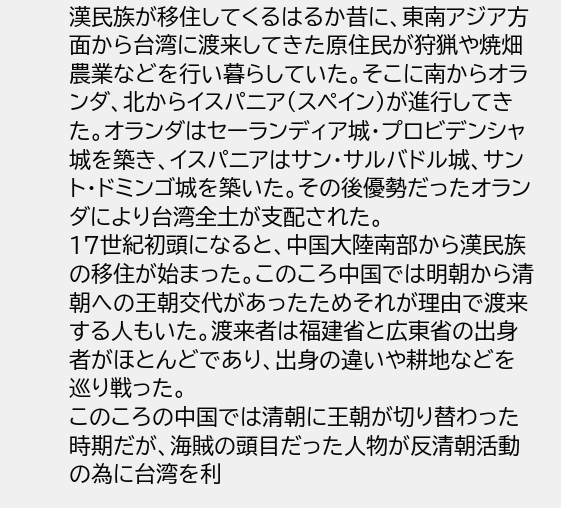漢民族が移住してくるはるか昔に、東南アジア方面から台湾に渡来してきた原住民が狩猟や焼畑農業などを行い暮らしていた。そこに南からオランダ、北からイスパニア(スペイン)が進行してきた。オランダはセーランディア城・プロビデンシャ城を築き、イスパニアはサン・サルバドル城、サント・ドミンゴ城を築いた。その後優勢だったオランダにより台湾全土が支配された。
17世紀初頭になると、中国大陸南部から漢民族の移住が始まった。このころ中国では明朝から清朝への王朝交代があったためそれが理由で渡来する人もいた。渡来者は福建省と広東省の出身者がほとんどであり、出身の違いや耕地などを巡り戦った。
このころの中国では清朝に王朝が切り替わった時期だが、海賊の頭目だった人物が反清朝活動の為に台湾を利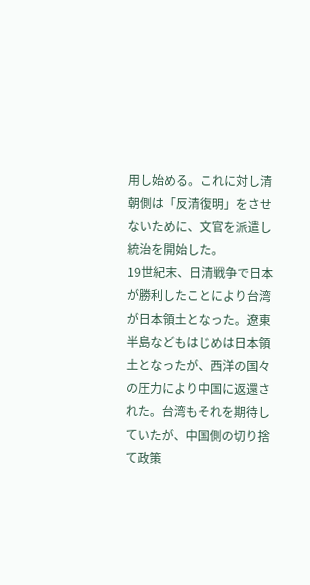用し始める。これに対し清朝側は「反清復明」をさせないために、文官を派遣し統治を開始した。
19世紀末、日清戦争で日本が勝利したことにより台湾が日本領土となった。遼東半島などもはじめは日本領土となったが、西洋の国々の圧力により中国に返還された。台湾もそれを期待していたが、中国側の切り捨て政策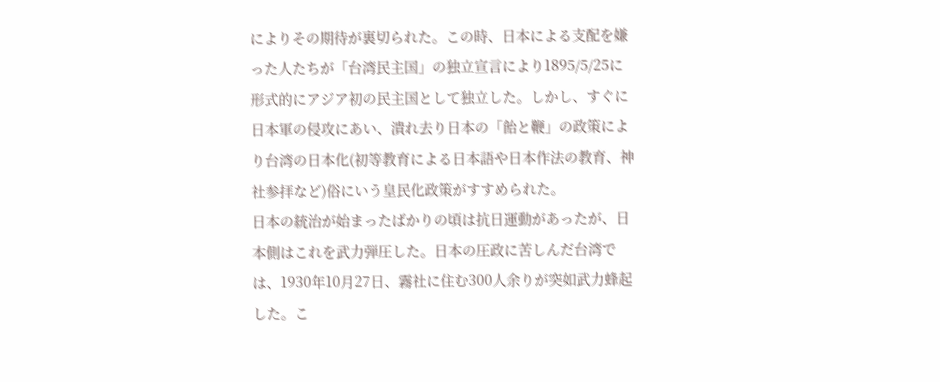によりその期待が裏切られた。この時、日本による支配を嫌った人たちが「台湾民主国」の独立宣言により1895/5/25に形式的にアジア初の民主国として独立した。しかし、すぐに日本軍の侵攻にあい、潰れ去り日本の「飴と鞭」の政策により台湾の日本化(初等教育による日本語や日本作法の教育、神社参拝など)俗にいう皇民化政策がすすめられた。
日本の統治が始まったばかりの頃は抗日運動があったが、日本側はこれを武力弾圧した。日本の圧政に苦しんだ台湾では、1930年10月27日、霧社に住む300人余りが突如武力蜂起した。こ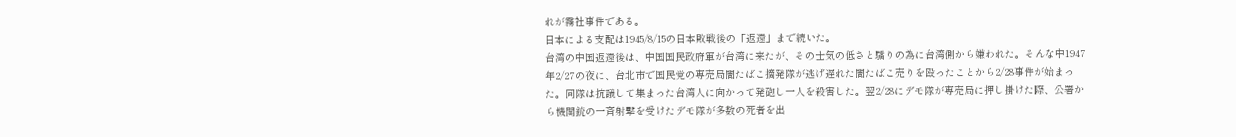れが霧社事件である。
日本による支配は1945/8/15の日本敗戦後の「返還」まで続いた。
台湾の中国返還後は、中国国民政府軍が台湾に来たが、その士気の低さと驕りの為に台湾側から嫌われた。そんな中1947年2/27の夜に、台北市で国民党の専売局闇たばこ摘発隊が逃げ遅れた闇たばこ売りを殴ったことから2/28事件が始まった。同隊は抗議して集まった台湾人に向かって発砲し一人を殺害した。翌2/28にデモ隊が専売局に押し掛けた際、公署から機関銃の一斉射撃を受けたデモ隊が多数の死者を出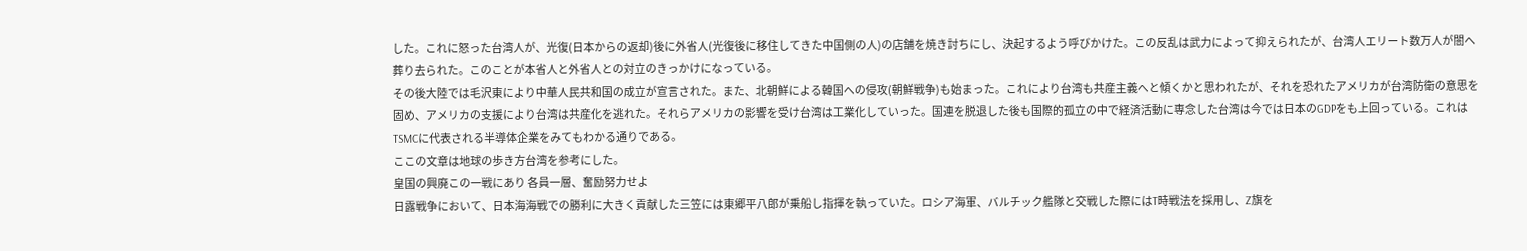した。これに怒った台湾人が、光復(日本からの返却)後に外省人(光復後に移住してきた中国側の人)の店舗を焼き討ちにし、決起するよう呼びかけた。この反乱は武力によって抑えられたが、台湾人エリート数万人が闇へ葬り去られた。このことが本省人と外省人との対立のきっかけになっている。
その後大陸では毛沢東により中華人民共和国の成立が宣言された。また、北朝鮮による韓国への侵攻(朝鮮戦争)も始まった。これにより台湾も共産主義へと傾くかと思われたが、それを恐れたアメリカが台湾防衛の意思を固め、アメリカの支援により台湾は共産化を逃れた。それらアメリカの影響を受け台湾は工業化していった。国連を脱退した後も国際的孤立の中で経済活動に専念した台湾は今では日本のGDPをも上回っている。これはTSMCに代表される半導体企業をみてもわかる通りである。
ここの文章は地球の歩き方台湾を参考にした。
皇国の興廃この一戦にあり 各員一層、奮励努力せよ
日露戦争において、日本海海戦での勝利に大きく貢献した三笠には東郷平八郎が乗船し指揮を執っていた。ロシア海軍、バルチック艦隊と交戦した際にはT時戦法を採用し、Z旗を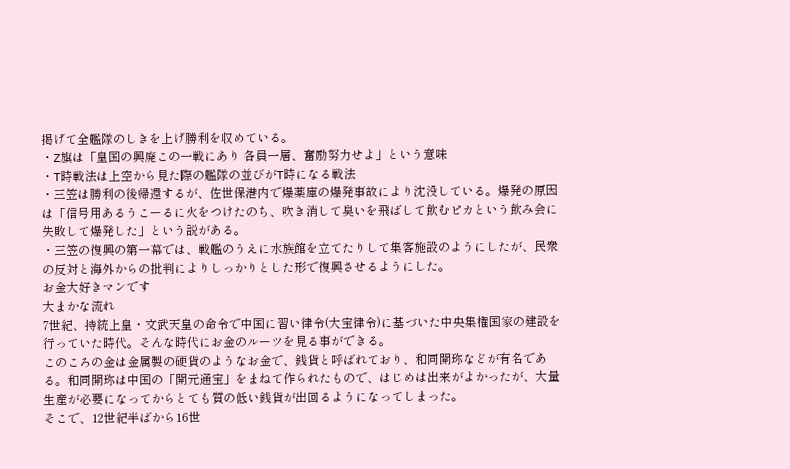掲げて全艦隊のしきを上げ勝利を収めている。
・Z旗は「皇国の興廃この一戦にあり 各員一層、奮励努力せよ」という意味
・T時戦法は上空から見た際の艦隊の並びがT時になる戦法
・三笠は勝利の後帰還するが、佐世保港内で爆薬庫の爆発事故により沈没している。爆発の原因は「信号用あるうこーるに火をつけたのち、吹き消して臭いを飛ばして飲むピカという飲み会に失敗して爆発した」という説がある。
・三笠の復興の第一幕では、戦艦のうえに水族館を立てたりして集客施設のようにしたが、民衆の反対と海外からの批判によりしっかりとした形で復興させるようにした。
お金大好きマンです
大まかな流れ
7世紀、持統上皇・文武天皇の命令で中国に習い律令(大宝律令)に基づいた中央集権国家の建設を行っていた時代。そんな時代にお金のルーツを見る事ができる。
このころの金は金属製の硬貨のようなお金で、銭貨と呼ばれており、和同開珎などが有名である。和同開珎は中国の「開元通宝」をまねて作られたもので、はじめは出来がよかったが、大量生産が必要になってからとても質の低い銭貨が出回るようになってしまった。
そこで、12世紀半ばから16世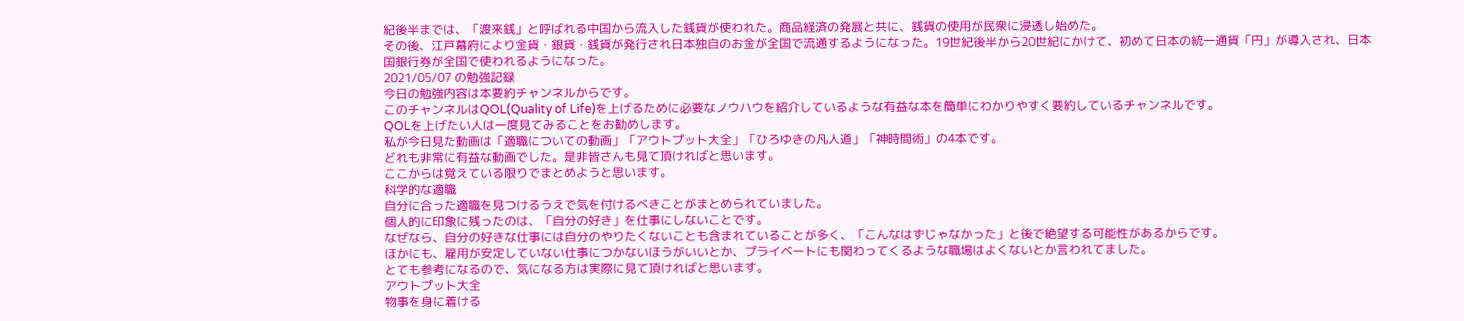紀後半までは、「渡来銭」と呼ばれる中国から流入した銭貨が使われた。商品経済の発展と共に、銭貨の使用が民衆に浸透し始めた。
その後、江戸幕府により金貨・銀貨・銭貨が発行され日本独自のお金が全国で流通するようになった。19世紀後半から20世紀にかけて、初めて日本の統一通貨「円」が導入され、日本国銀行券が全国で使われるようになった。
2021/05/07 の勉強記録
今日の勉強内容は本要約チャンネルからです。
このチャンネルはQOL(Quality of Life)を上げるために必要なノウハウを紹介しているような有益な本を簡単にわかりやすく要約しているチャンネルです。
QOLを上げたい人は一度見てみることをお勧めします。
私が今日見た動画は「適職についての動画」「アウトプット大全」「ひろゆきの凡人道」「神時間術」の4本です。
どれも非常に有益な動画でした。是非皆さんも見て頂ければと思います。
ここからは覚えている限りでまとめようと思います。
科学的な適職
自分に合った適職を見つけるうえで気を付けるべきことがまとめられていました。
個人的に印象に残ったのは、「自分の好き」を仕事にしないことです。
なぜなら、自分の好きな仕事には自分のやりたくないことも含まれていることが多く、「こんなはずじゃなかった」と後で絶望する可能性があるからです。
ほかにも、雇用が安定していない仕事につかないほうがいいとか、プライベートにも関わってくるような職場はよくないとか言われてました。
とても参考になるので、気になる方は実際に見て頂ければと思います。
アウトプット大全
物事を身に着ける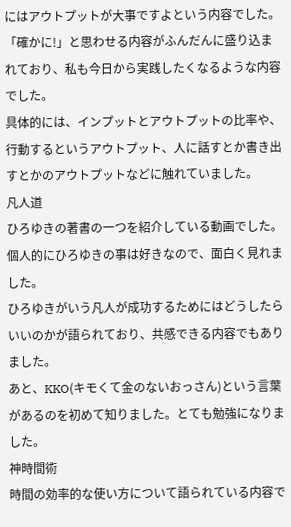にはアウトプットが大事ですよという内容でした。
「確かに!」と思わせる内容がふんだんに盛り込まれており、私も今日から実践したくなるような内容でした。
具体的には、インプットとアウトプットの比率や、行動するというアウトプット、人に話すとか書き出すとかのアウトプットなどに触れていました。
凡人道
ひろゆきの著書の一つを紹介している動画でした。
個人的にひろゆきの事は好きなので、面白く見れました。
ひろゆきがいう凡人が成功するためにはどうしたらいいのかが語られており、共感できる内容でもありました。
あと、KKO(キモくて金のないおっさん)という言葉があるのを初めて知りました。とても勉強になりました。
神時間術
時間の効率的な使い方について語られている内容で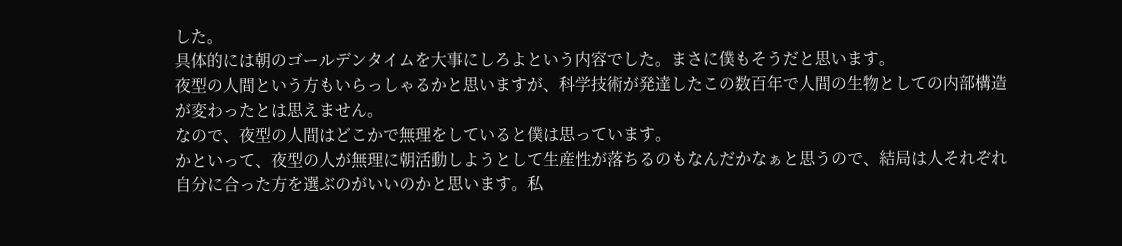した。
具体的には朝のゴールデンタイムを大事にしろよという内容でした。まさに僕もそうだと思います。
夜型の人間という方もいらっしゃるかと思いますが、科学技術が発達したこの数百年で人間の生物としての内部構造が変わったとは思えません。
なので、夜型の人間はどこかで無理をしていると僕は思っています。
かといって、夜型の人が無理に朝活動しようとして生産性が落ちるのもなんだかなぁと思うので、結局は人それぞれ自分に合った方を選ぶのがいいのかと思います。私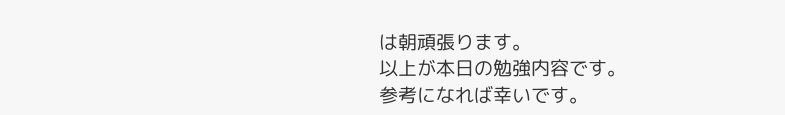は朝頑張ります。
以上が本日の勉強内容です。
参考になれば幸いです。